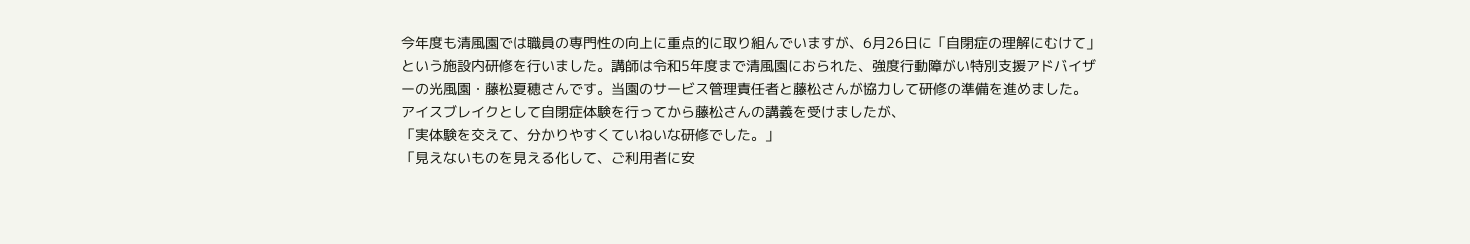今年度も清風園では職員の専門性の向上に重点的に取り組んでいますが、6月26日に「自閉症の理解にむけて」という施設内研修を行いました。講師は令和5年度まで清風園におられた、強度行動障がい特別支援アドバイザーの光風園・藤松夏穂さんです。当園のサービス管理責任者と藤松さんが協力して研修の準備を進めました。
アイスブレイクとして自閉症体験を行ってから藤松さんの講義を受けましたが、
「実体験を交えて、分かりやすくていねいな研修でした。」
「見えないものを見える化して、ご利用者に安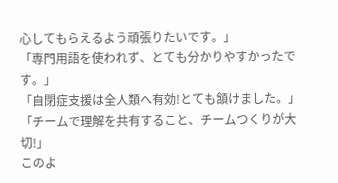心してもらえるよう頑張りたいです。」
「専門用語を使われず、とても分かりやすかったです。」
「自閉症支援は全人類へ有効!とても頷けました。」
「チームで理解を共有すること、チームつくりが大切!」
このよ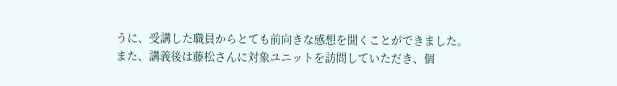うに、受講した職員からとても前向きな感想を聞くことができました。
また、講義後は藤松さんに対象ユニットを訪問していただき、個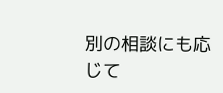別の相談にも応じて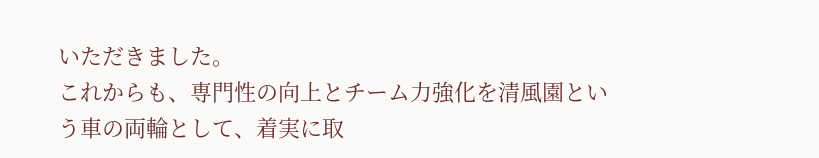いただきました。
これからも、専門性の向上とチーム力強化を清風園という車の両輪として、着実に取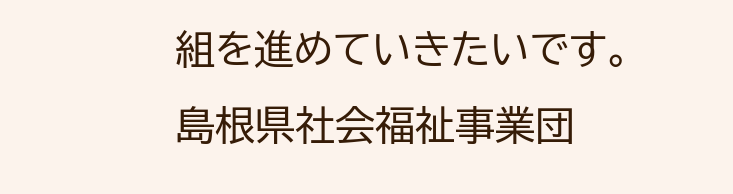組を進めていきたいです。
島根県社会福祉事業団